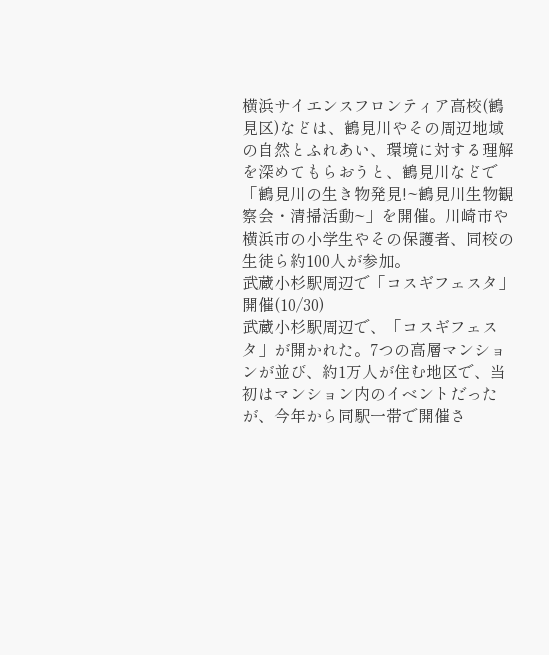横浜サイエンスフロンティア高校(鶴見区)などは、鶴見川やその周辺地域の自然とふれあい、環境に対する理解を深めてもらおうと、鶴見川などで「鶴見川の生き物発見!~鶴見川生物観察会・清掃活動~」を開催。川崎市や横浜市の小学生やその保護者、同校の生徒ら約100人が参加。
武蔵小杉駅周辺で「コスギフェスタ」開催(10/30)
武蔵小杉駅周辺で、「コスギフェスタ」が開かれた。7つの高層マンションが並び、約1万人が住む地区で、当初はマンション内のイベントだったが、今年から同駅一帯で開催さ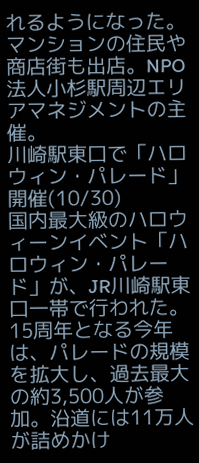れるようになった。マンションの住民や商店街も出店。NPO法人小杉駅周辺エリアマネジメントの主催。
川崎駅東口で「ハロウィン・パレード」開催(10/30)
国内最大級のハロウィーンイベント「ハロウィン・パレード」が、JR川崎駅東口一帯で行われた。15周年となる今年は、パレードの規模を拡大し、過去最大の約3,500人が参加。沿道には11万人が詰めかけ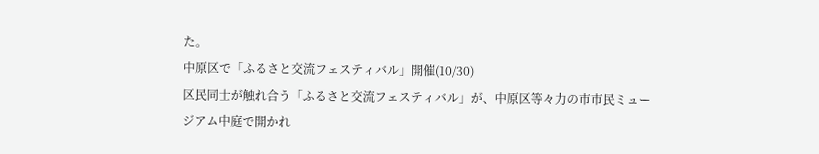た。
中原区で「ふるさと交流フェスティバル」開催(10/30)
区民同士が触れ合う「ふるさと交流フェスティバル」が、中原区等々力の市市民ミュージアム中庭で開かれ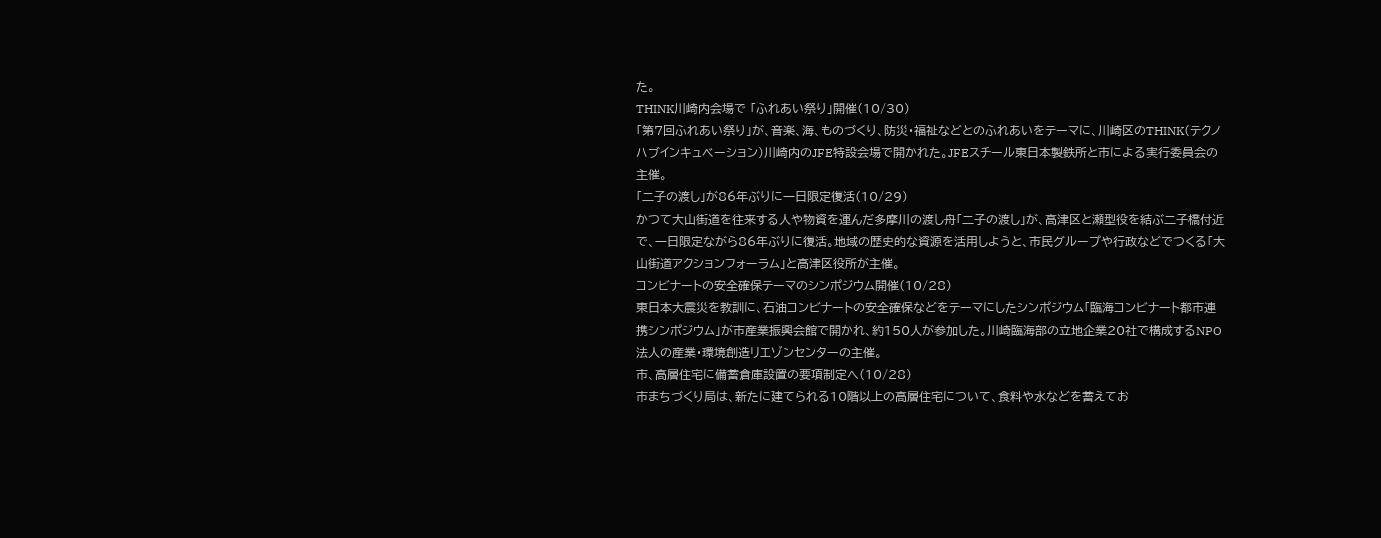た。
THINK川崎内会場で 「ふれあい祭り」開催(10/30)
「第7回ふれあい祭り」が、音楽、海、ものづくり、防災・福祉などとのふれあいをテーマに、川崎区のTHINK(テクノハブインキュベーション)川崎内のJFE特設会場で開かれた。JFEスチール東日本製鉄所と市による実行委員会の主催。
「二子の渡し」が86年ぶりに一日限定復活(10/29)
かつて大山街道を往来する人や物資を運んだ多摩川の渡し舟「二子の渡し」が、高津区と瀬型役を結ぶ二子橋付近で、一日限定ながら86年ぶりに復活。地域の歴史的な資源を活用しようと、市民グループや行政などでつくる「大山街道アクションフォーラム」と高津区役所が主催。
コンビナートの安全確保テーマのシンポジウム開催(10/28)
東日本大震災を教訓に、石油コンビナートの安全確保などをテーマにしたシンポジウム「臨海コンビナート都市連携シンポジウム」が市産業振興会館で開かれ、約150人が参加した。川崎臨海部の立地企業20社で構成するNPO法人の産業・環境創造リエゾンセンターの主催。
市、高層住宅に備蓄倉庫設置の要項制定へ(10/28)
市まちづくり局は、新たに建てられる10階以上の高層住宅について、食料や水などを蓄えてお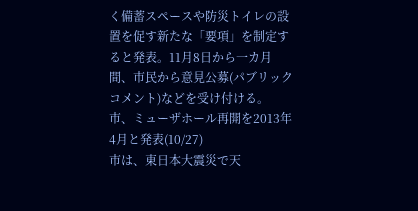く備蓄スペースや防災トイレの設置を促す新たな「要項」を制定すると発表。11月8日から一カ月間、市民から意見公募(パブリックコメント)などを受け付ける。
市、ミューザホール再開を2013年4月と発表(10/27)
市は、東日本大震災で天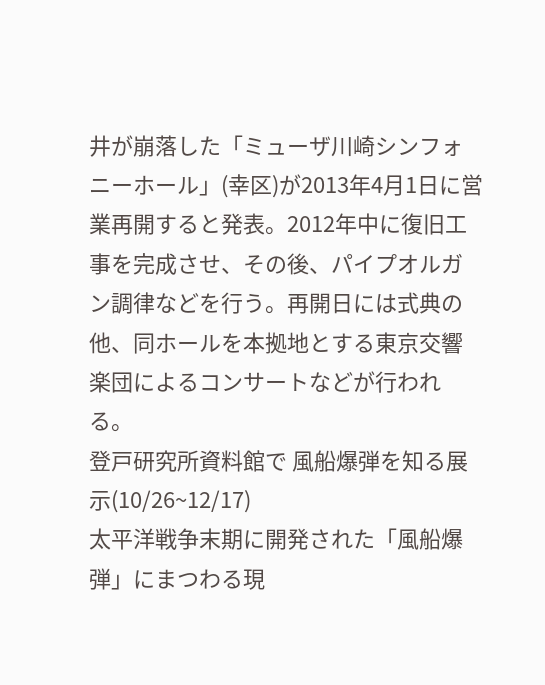井が崩落した「ミューザ川崎シンフォニーホール」(幸区)が2013年4月1日に営業再開すると発表。2012年中に復旧工事を完成させ、その後、パイプオルガン調律などを行う。再開日には式典の他、同ホールを本拠地とする東京交響楽団によるコンサートなどが行われる。
登戸研究所資料館で 風船爆弾を知る展示(10/26~12/17)
太平洋戦争末期に開発された「風船爆弾」にまつわる現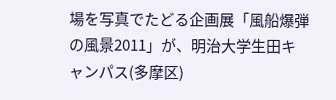場を写真でたどる企画展「風船爆弾の風景2011」が、明治大学生田キャンパス(多摩区)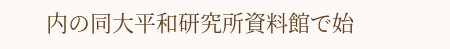内の同大平和研究所資料館で始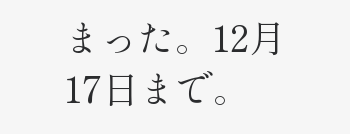まった。12月17日まで。